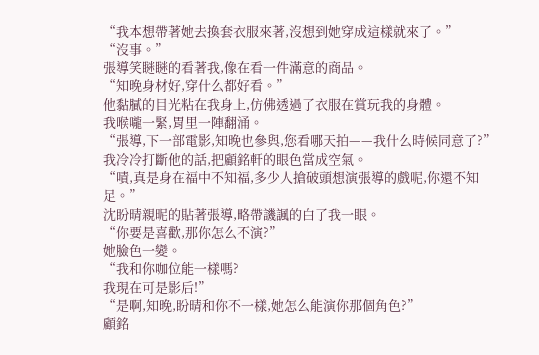“我本想帶著她去換套衣服來著,沒想到她穿成這樣就來了。”
“沒事。”
張導笑瞇瞇的看著我,像在看一件滿意的商品。
“知晚身材好,穿什么都好看。”
他黏膩的目光粘在我身上,仿佛透過了衣服在賞玩我的身體。
我喉嚨一緊,胃里一陣翻涌。
“張導,下一部電影,知晚也參與,您看哪天拍——我什么時候同意了?”
我冷冷打斷他的話,把顧銘軒的眼色當成空氣。
“嘖,真是身在福中不知福,多少人搶破頭想演張導的戲呢,你還不知足。”
沈盼晴親昵的貼著張導,略帶譏諷的白了我一眼。
“你要是喜歡,那你怎么不演?”
她臉色一變。
“我和你咖位能一樣嗎?
我現在可是影后!”
“是啊,知晚,盼晴和你不一樣,她怎么能演你那個角色?”
顧銘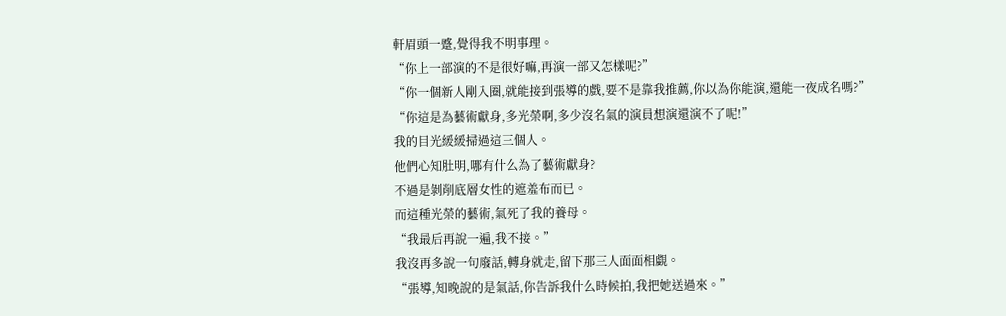軒眉頭一蹙,覺得我不明事理。
“你上一部演的不是很好嘛,再演一部又怎樣呢?”
“你一個新人剛入圈,就能接到張導的戲,要不是靠我推薦,你以為你能演,還能一夜成名嗎?”
“你這是為藝術獻身,多光榮啊,多少沒名氣的演員想演還演不了呢!”
我的目光緩緩掃過這三個人。
他們心知肚明,哪有什么為了藝術獻身?
不過是剝削底層女性的遮羞布而已。
而這種光榮的藝術,氣死了我的養母。
“我最后再說一遍,我不接。”
我沒再多說一句廢話,轉身就走,留下那三人面面相覷。
“張導,知晚說的是氣話,你告訴我什么時候拍,我把她送過來。”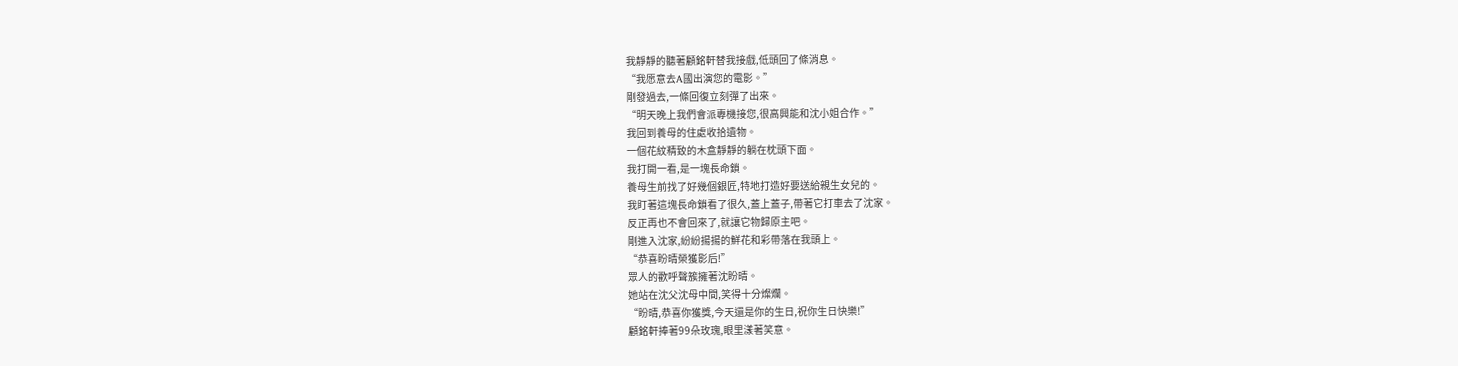我靜靜的聽著顧銘軒替我接戲,低頭回了條消息。
“我愿意去A國出演您的電影。”
剛發過去,一條回復立刻彈了出來。
“明天晚上我們會派專機接您,很高興能和沈小姐合作。”
我回到養母的住處收拾遺物。
一個花紋精致的木盒靜靜的躺在枕頭下面。
我打開一看,是一塊長命鎖。
養母生前找了好幾個銀匠,特地打造好要送給親生女兒的。
我盯著這塊長命鎖看了很久,蓋上蓋子,帶著它打車去了沈家。
反正再也不會回來了,就讓它物歸原主吧。
剛進入沈家,紛紛揚揚的鮮花和彩帶落在我頭上。
“恭喜盼晴榮獲影后!”
眾人的歡呼聲簇擁著沈盼晴。
她站在沈父沈母中間,笑得十分燦爛。
“盼晴,恭喜你獲獎,今天還是你的生日,祝你生日快樂!”
顧銘軒捧著99朵玫瑰,眼里漾著笑意。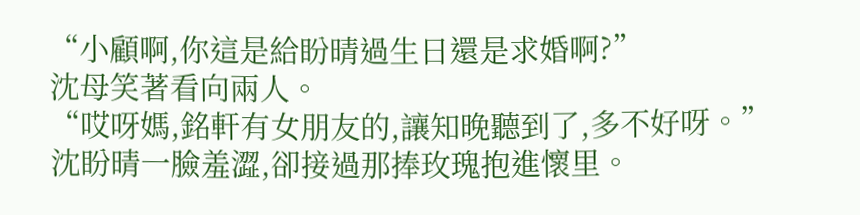“小顧啊,你這是給盼晴過生日還是求婚啊?”
沈母笑著看向兩人。
“哎呀媽,銘軒有女朋友的,讓知晚聽到了,多不好呀。”
沈盼晴一臉羞澀,卻接過那捧玫瑰抱進懷里。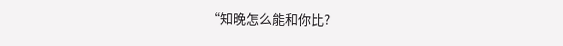“知晚怎么能和你比?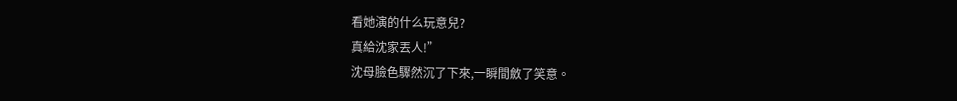看她演的什么玩意兒?
真給沈家丟人!”
沈母臉色驟然沉了下來,一瞬間斂了笑意。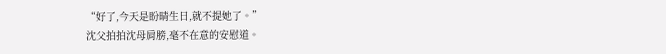“好了,今天是盼晴生日,就不提她了。”
沈父拍拍沈母肩膀,毫不在意的安慰道。